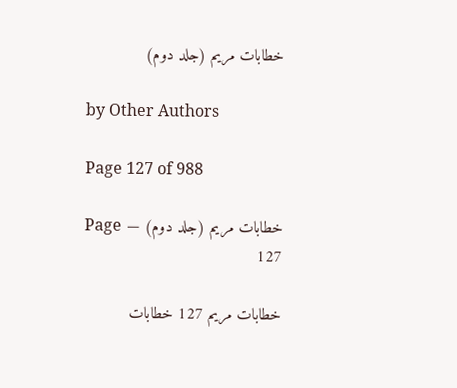خطابات مریم (جلد دوم)

by Other Authors

Page 127 of 988

خطابات مریم (جلد دوم) — Page 127

خطابات مریم 127 خطابات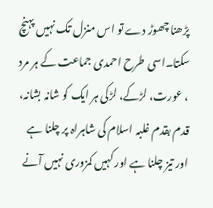پڑھنا چھوڑ دے تو اس منزل تک نہیں پہنچ سکتا۔اسی طرح احمدی جماعت کے ہر مرد ، عورت، لڑکے، لڑکی ہر ایک کو شانہ بشانہ، قدم بقدم غلبہ اسلام کی شاہراہ پر چلنا ہے اور تیز چلنا ہے اور کہیں کمزوری نہیں آنے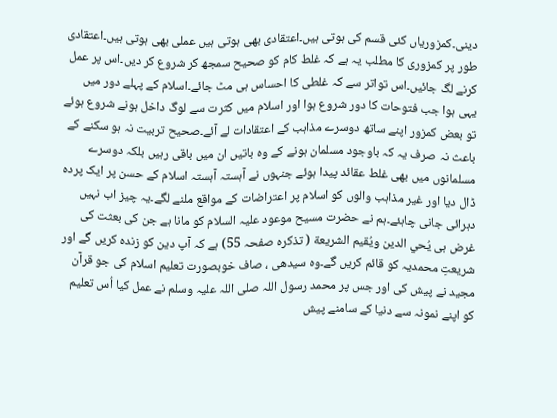دینی۔کمزوریاں کئی قسم کی ہوتی ہیں۔اعتقادی بھی ہوتی ہیں عملی بھی ہوتی ہیں۔اعتقادی طور پر کمزوری کا مطلب یہ ہے کہ غلط کام کو صحیح سمجھ کر شروع کر دیں۔اس پر عمل کرنے لگ جائیں۔اس تواتر سے کہ غلطی کا احساس ہی مٹ جائے۔اسلام کے پہلے دور میں یہی ہوا جب فتوحات کا دور شروع ہوا اور اسلام میں کثرت سے لوگ داخل ہونے شروع ہوئے تو بعض کمزور اپنے ساتھ دوسرے مذاہب کے اعتقادات لے آئے۔صحیح تربیت نہ ہو سکنے کے باعث نہ صرف یہ کہ باوجود مسلمان ہونے کے وہ باتیں ان میں باقی رہیں بلکہ دوسرے مسلمانوں میں بھی غلط عقائد پیدا ہوئے جنہوں نے آہستہ آہستہ اسلام کے حسن پر ایک پردہ ڈال دیا اور غیر مذاہب والوں کو اسلام پر اعتراضات کے مواقع ملنے لگے۔یہ چیز اب نہیں دہرائی جانی چاہئے۔ہم نے حضرت مسیح موعود علیہ السلام کو مانا ہے جن کی بعثت کی غرض ہی يُحي الدين ويُقيم الشريعة ( تذکرہ صفحہ 55) ہے کہ آپ دین کو زندہ کریں گے اور شریعتِ محمدیہ کو قائم کریں گے۔وہ سیدھی ، صاف خوبصورت تعلیم اسلام کی جو قرآن مجید نے پیش کی اور جس پر محمد رسول اللہ صلی اللہ علیہ وسلم نے عمل کیا اُس تعلیم کو اپنے نمونہ سے دنیا کے سامنے پیش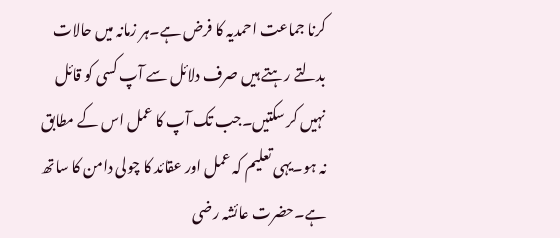کرنا جماعت احمدیہ کا فرض ہے۔ہر زمانہ میں حالات بدلتے رہتے ہیں صرف دلائل سے آپ کسی کو قائل نہیں کر سکتیں۔جب تک آپ کا عمل اس کے مطابق نہ ہو۔یہی تعلیم کہ عمل اور عقائد کا چولی دامن کا ساتھ ہے۔حضرت عائشہ رضی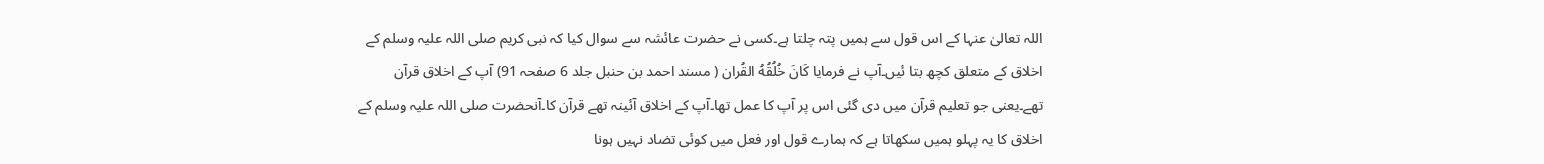اللہ تعالیٰ عنہا کے اس قول سے ہمیں پتہ چلتا ہے۔کسی نے حضرت عائشہ سے سوال کیا کہ نبی کریم صلی اللہ علیہ وسلم کے اخلاق کے متعلق کچھ بتا ئیں۔آپ نے فرمایا كَانَ خُلُقُهُ القُران ( مسند احمد بن حنبل جلد 6 صفحہ 91) آپ کے اخلاق قرآن تھے۔یعنی جو تعلیم قرآن میں دی گئی اس پر آپ کا عمل تھا۔آپ کے اخلاق آئینہ تھے قرآن کا۔آنحضرت صلی اللہ علیہ وسلم کے اخلاق کا یہ پہلو ہمیں سکھاتا ہے کہ ہمارے قول اور فعل میں کوئی تضاد نہیں ہونا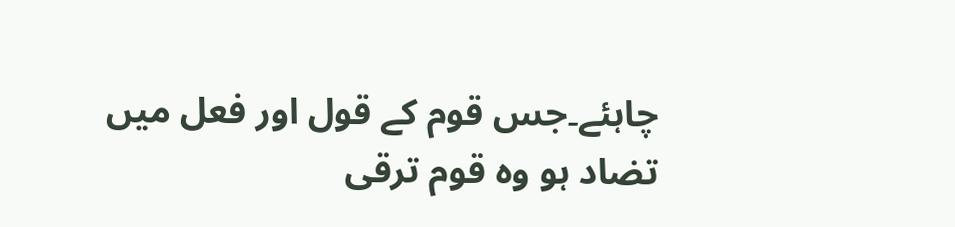چاہئے۔جس قوم کے قول اور فعل میں تضاد ہو وہ قوم ترقی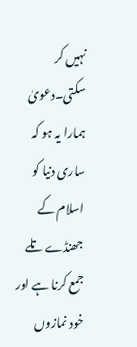نہیں کر سکتی۔دعویٰ ہمارا یہ ہو کہ ساری دنیا کو اسلام کے جھنڈے تلے جمع کرنا ہے اور خود نمازوں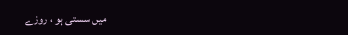میں سستی ہو ، روزے